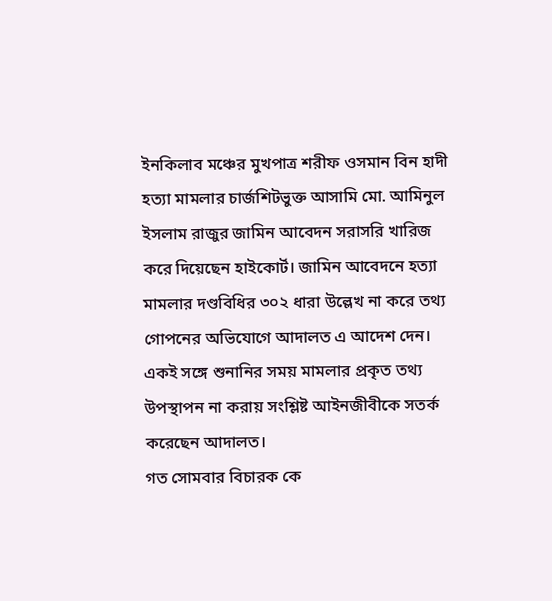ইনকিলাব মঞ্চের মুখপাত্র শরীফ ওসমান বিন হাদী হত্যা মামলার চার্জশিটভুক্ত আসামি মো. আমিনুল ইসলাম রাজুর জামিন আবেদন সরাসরি খারিজ করে দিয়েছেন হাইকোর্ট। জামিন আবেদনে হত্যা মামলার দণ্ডবিধির ৩০২ ধারা উল্লেখ না করে তথ্য গোপনের অভিযোগে আদালত এ আদেশ দেন।
একই সঙ্গে শুনানির সময় মামলার প্রকৃত তথ্য উপস্থাপন না করায় সংশ্লিষ্ট আইনজীবীকে সতর্ক করেছেন আদালত।
গত সোমবার বিচারক কে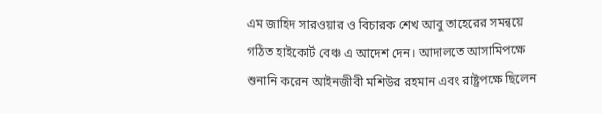এম জাহিদ সারওয়ার ও বিচারক শেখ আবু তাহেরের সমন্বয়ে গঠিত হাইকোর্ট বেঞ্চ এ আদেশ দেন। আদালতে আসামিপক্ষে শুনানি করেন আইনজীবী মশিউর রহমান এবং রাষ্ট্রপক্ষে ছিলেন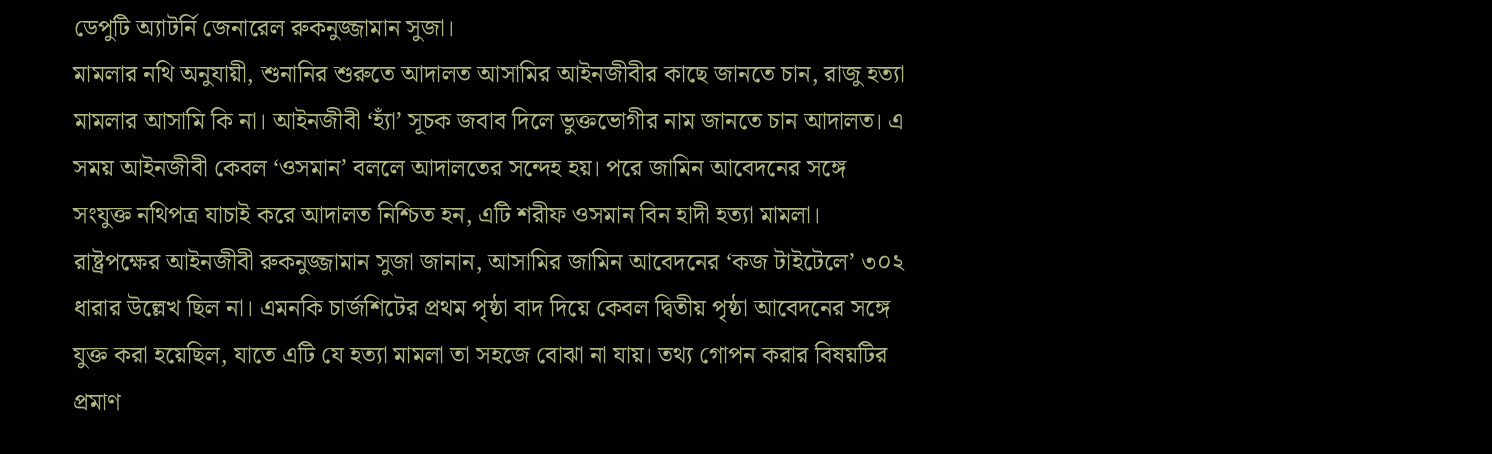ডেপুটি অ্যাটর্নি জেনারেল রুকনুজ্জামান সুজা।
মামলার নথি অনুযায়ী, শুনানির শুরুতে আদালত আসামির আইনজীবীর কাছে জানতে চান, রাজু হত্যা মামলার আসামি কি না। আইনজীবী ‘হ্যাঁ’ সূচক জবাব দিলে ভুক্তভোগীর নাম জানতে চান আদালত। এ সময় আইনজীবী কেবল ‘ওসমান’ বললে আদালতের সন্দেহ হয়। পরে জামিন আবেদনের সঙ্গে সংযুক্ত নথিপত্র যাচাই করে আদালত নিশ্চিত হন, এটি শরীফ ওসমান বিন হাদী হত্যা মামলা।
রাষ্ট্রপক্ষের আইনজীবী রুকনুজ্জামান সুজা জানান, আসামির জামিন আবেদনের ‘কজ টাইটেলে’ ৩০২ ধারার উল্লেখ ছিল না। এমনকি চার্জশিটের প্রথম পৃষ্ঠা বাদ দিয়ে কেবল দ্বিতীয় পৃষ্ঠা আবেদনের সঙ্গে যুক্ত করা হয়েছিল, যাতে এটি যে হত্যা মামলা তা সহজে বোঝা না যায়। তথ্য গোপন করার বিষয়টির প্রমাণ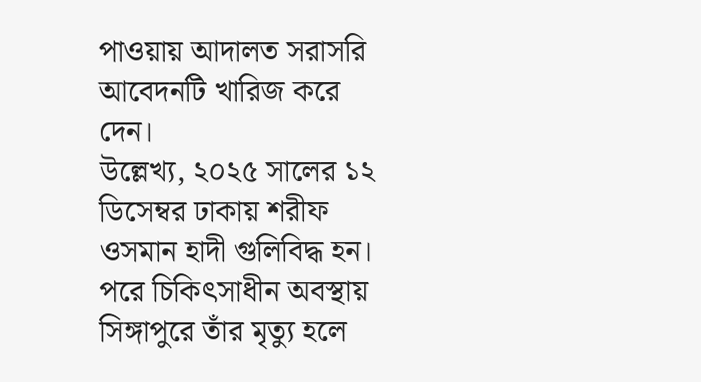পাওয়ায় আদালত সরাসরি আবেদনটি খারিজ করে দেন।
উল্লেখ্য, ২০২৫ সালের ১২ ডিসেম্বর ঢাকায় শরীফ ওসমান হাদী গুলিবিদ্ধ হন। পরে চিকিৎসাধীন অবস্থায় সিঙ্গাপুরে তাঁর মৃত্যু হলে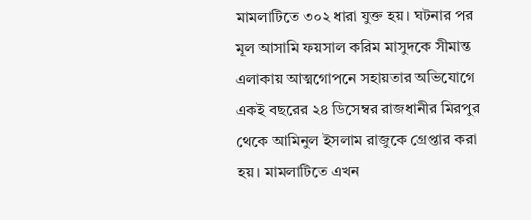মামলাটিতে ৩০২ ধারা যুক্ত হয়। ঘটনার পর মূল আসামি ফয়সাল করিম মাসুদকে সীমান্ত এলাকায় আত্মগোপনে সহায়তার অভিযোগে একই বছরের ২৪ ডিসেম্বর রাজধানীর মিরপুর থেকে আমিনুল ইসলাম রাজুকে গ্রেপ্তার করা হয়। মামলাটিতে এখন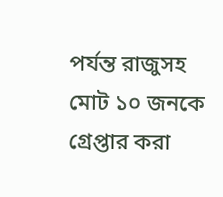পর্যন্ত রাজুসহ মোট ১০ জনকে গ্রেপ্তার করা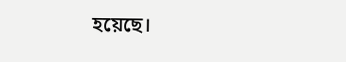হয়েছে।